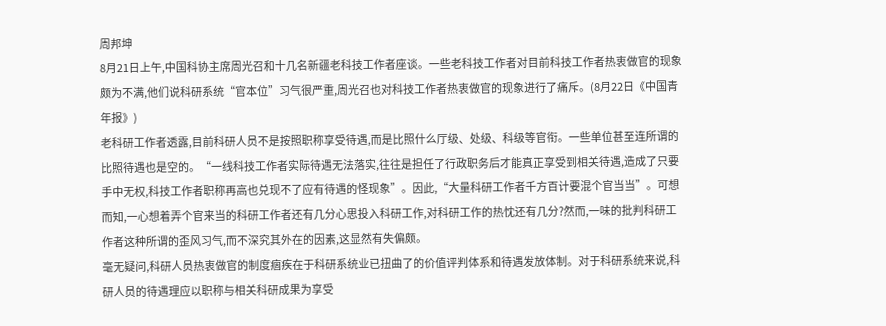周邦坤
8月21日上午,中国科协主席周光召和十几名新疆老科技工作者座谈。一些老科技工作者对目前科技工作者热衷做官的现象颇为不满,他们说科研系统“官本位”习气很严重,周光召也对科技工作者热衷做官的现象进行了痛斥。(8月22日《中国青年报》)
老科研工作者透露,目前科研人员不是按照职称享受待遇,而是比照什么厅级、处级、科级等官衔。一些单位甚至连所谓的比照待遇也是空的。“一线科技工作者实际待遇无法落实,往往是担任了行政职务后才能真正享受到相关待遇,造成了只要手中无权,科技工作者职称再高也兑现不了应有待遇的怪现象”。因此,“大量科研工作者千方百计要混个官当当”。可想而知,一心想着弄个官来当的科研工作者还有几分心思投入科研工作,对科研工作的热忱还有几分?然而,一味的批判科研工作者这种所谓的歪风习气,而不深究其外在的因素,这显然有失偏颇。
毫无疑问,科研人员热衷做官的制度痼疾在于科研系统业已扭曲了的价值评判体系和待遇发放体制。对于科研系统来说,科研人员的待遇理应以职称与相关科研成果为享受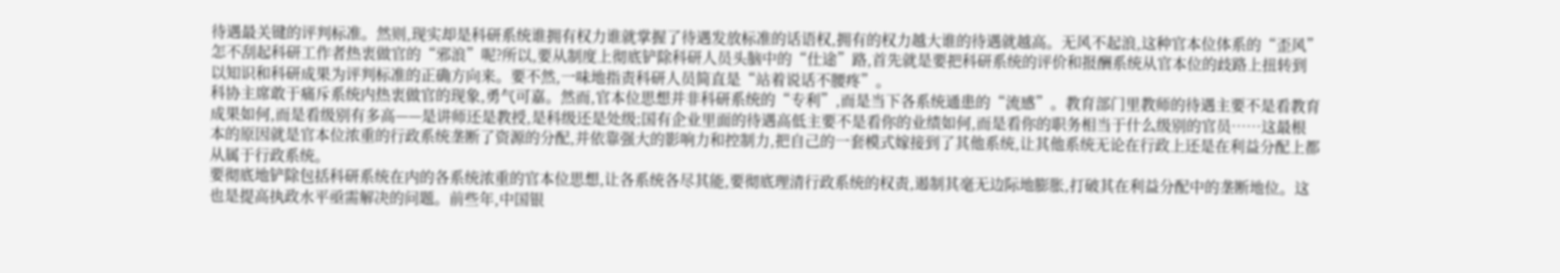待遇最关键的评判标准。然则,现实却是科研系统谁拥有权力谁就掌握了待遇发放标准的话语权,拥有的权力越大谁的待遇就越高。无风不起浪,这种官本位体系的“歪风”怎不刮起科研工作者热衷做官的“邪浪”呢?所以,要从制度上彻底铲除科研人员头脑中的“仕途”路,首先就是要把科研系统的评价和报酬系统从官本位的歧路上扭转到以知识和科研成果为评判标准的正确方向来。要不然,一味地指责科研人员简直是“站着说话不腰疼”。
科协主席敢于痛斥系统内热衷做官的现象,勇气可嘉。然而,官本位思想并非科研系统的“专利”,而是当下各系统通患的“流感”。教育部门里教师的待遇主要不是看教育成果如何,而是看级别有多高——是讲师还是教授,是科级还是处级;国有企业里面的待遇高低主要不是看你的业绩如何,而是看你的职务相当于什么级别的官员……这最根本的原因就是官本位浓重的行政系统垄断了资源的分配,并依靠强大的影响力和控制力,把自己的一套模式嫁接到了其他系统,让其他系统无论在行政上还是在利益分配上都从属于行政系统。
要彻底地铲除包括科研系统在内的各系统浓重的官本位思想,让各系统各尽其能,要彻底理清行政系统的权责,遏制其毫无边际地膨胀,打破其在利益分配中的垄断地位。这也是提高执政水平亟需解决的问题。前些年,中国银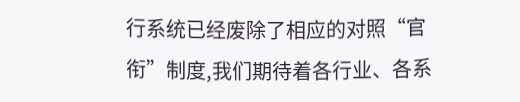行系统已经废除了相应的对照“官衔”制度,我们期待着各行业、各系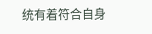统有着符合自身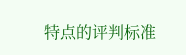特点的评判标准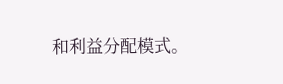和利益分配模式。